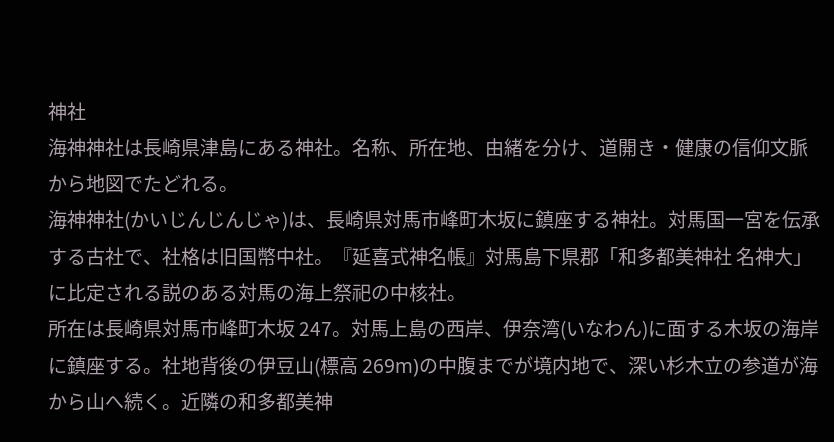神社
海神神社は長崎県津島にある神社。名称、所在地、由緒を分け、道開き・健康の信仰文脈から地図でたどれる。
海神神社(かいじんじんじゃ)は、長崎県対馬市峰町木坂に鎮座する神社。対馬国一宮を伝承する古社で、社格は旧国幣中社。『延喜式神名帳』対馬島下県郡「和多都美神社 名神大」に比定される説のある対馬の海上祭祀の中核社。
所在は長崎県対馬市峰町木坂 247。対馬上島の西岸、伊奈湾(いなわん)に面する木坂の海岸に鎮座する。社地背後の伊豆山(標高 269m)の中腹までが境内地で、深い杉木立の参道が海から山へ続く。近隣の和多都美神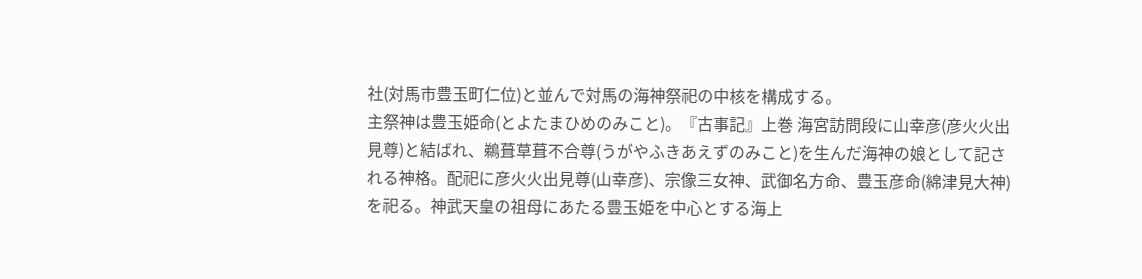社(対馬市豊玉町仁位)と並んで対馬の海神祭祀の中核を構成する。
主祭神は豊玉姫命(とよたまひめのみこと)。『古事記』上巻 海宮訪問段に山幸彦(彦火火出見尊)と結ばれ、鵜葺草葺不合尊(うがやふきあえずのみこと)を生んだ海神の娘として記される神格。配祀に彦火火出見尊(山幸彦)、宗像三女神、武御名方命、豊玉彦命(綿津見大神)を祀る。神武天皇の祖母にあたる豊玉姫を中心とする海上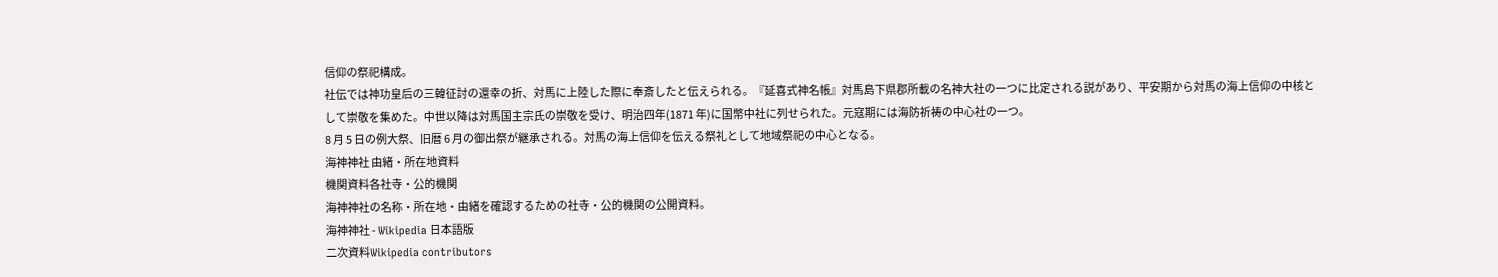信仰の祭祀構成。
社伝では神功皇后の三韓征討の還幸の折、対馬に上陸した際に奉斎したと伝えられる。『延喜式神名帳』対馬島下県郡所載の名神大社の一つに比定される説があり、平安期から対馬の海上信仰の中核として崇敬を集めた。中世以降は対馬国主宗氏の崇敬を受け、明治四年(1871 年)に国幣中社に列せられた。元寇期には海防祈祷の中心社の一つ。
8 月 5 日の例大祭、旧暦 6 月の御出祭が継承される。対馬の海上信仰を伝える祭礼として地域祭祀の中心となる。
海神神社 由緒・所在地資料
機関資料各社寺・公的機関
海神神社の名称・所在地・由緒を確認するための社寺・公的機関の公開資料。
海神神社 - Wikipedia 日本語版
二次資料Wikipedia contributors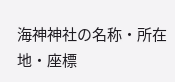海神神社の名称・所在地・座標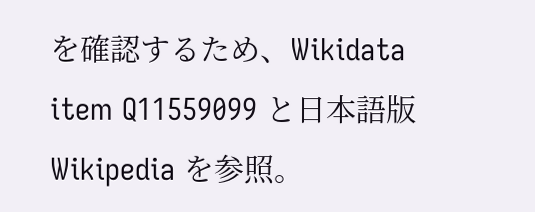を確認するため、Wikidata item Q11559099 と日本語版 Wikipedia を参照。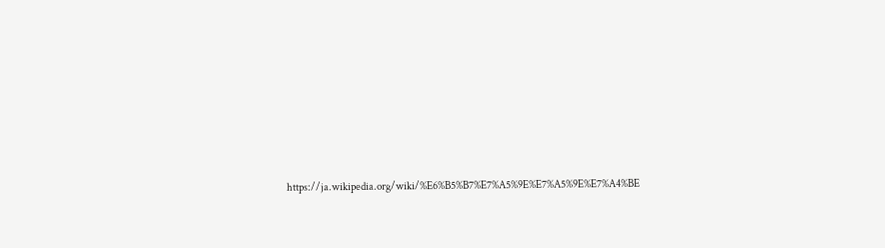https://ja.wikipedia.org/wiki/%E6%B5%B7%E7%A5%9E%E7%A5%9E%E7%A4%BE